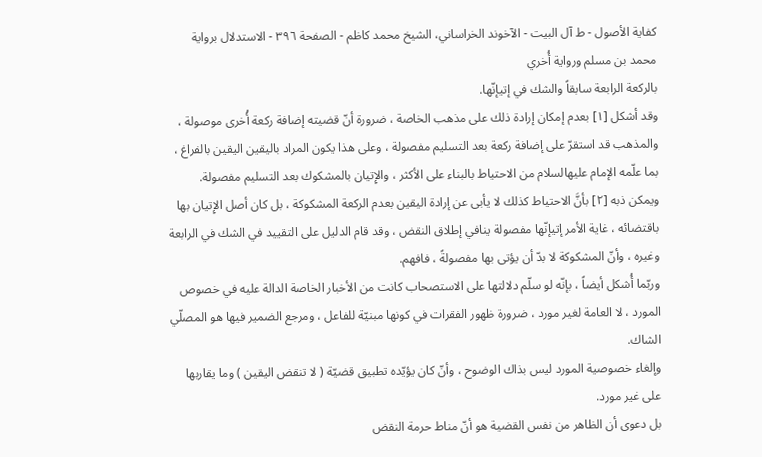كفاية الأصول - ط آل البيت - الآخوند الخراساني، الشيخ محمد کاظم - الصفحة ٣٩٦ - الاستدلال برواية محمد بن مسلم ورواية أُخري
بالركعة الرابعة سابقاً والشك في إتيإنّها.
وقد أشكل [١] بعدم إمكان إرادة ذلك على مذهب الخاصة ، ضرورة أنّ قضيته إضافة ركعة أُخرى موصولة ، والمذهب قد استقرّ على إضافة ركعة بعد التسليم مفصولة ، وعلى هذا يكون المراد باليقين اليقين بالفراغ ، بما علّمه الإمام عليهالسلام من الاحتياط بالبناء على الأكثر ، والإِتيان بالمشكوك بعد التسليم مفصولة.
ويمكن ذبه [٢] بأنَّ الاحتياط كذلك لا يأبى عن إرادة اليقين بعدم الركعة المشكوكة ، بل كان أصل الإِتيان بها باقتضائه ، غاية الأمر إتيإنّها مفصولة ينافي إطلاق النقض ، وقد قام الدليل على التقييد في الشك في الرابعة وغيره ، وأنّ المشكوكة لا بدّ أن يؤتى بها مفصولةً ، فافهم.
وربّما أُشكل أيضاً ، بإنّه لو سلّم دلالتها على الاستصحاب كانت من الأخبار الخاصة الدالة عليه في خصوص المورد ، لا العامة لغير مورد ، ضرورة ظهور الفقرات في كونها مبنيّة للفاعل ، ومرجع الضمير فيها هو المصلّي الشاك.
وإلغاء خصوصية المورد ليس بذاك الوضوح ، وأنّ كان يؤيّده تطبيق قضيّة ( لا تنقض اليقين ) وما يقاربها على غير مورد.
بل دعوى أن الظاهر من نفس القضية هو أنّ مناط حرمة النقض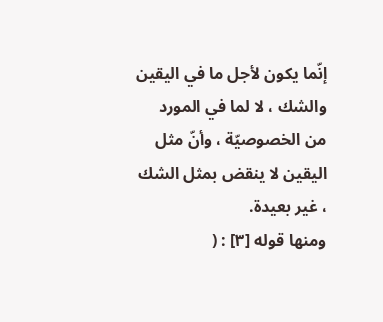إنّما يكون لأجل ما في اليقين والشك ، لا لما في المورد من الخصوصيّة ، وأنّ مثل اليقين لا ينقض بمثل الشك ، غير بعيدة.
ومنها قوله [٣] : (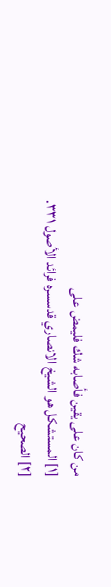من كان على يقين فأصابه شك فليمض على
[١] المستشكل هو الشيخ الانصاري قدسسره فرائد الأصول ٣٣١.
[٢] الصحيح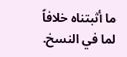ما أثبتناه خلافاً لما في النسخ.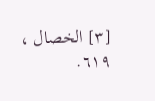[٣] الخصال ، ٦١٩.